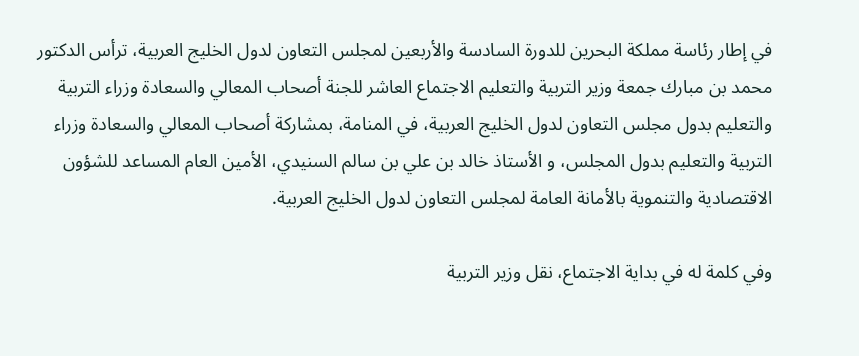في إطار رئاسة مملكة البحرين للدورة السادسة والأربعين لمجلس التعاون لدول الخليج العربية، ترأس الدكتور محمد بن مبارك جمعة وزير التربية والتعليم الاجتماع العاشر للجنة أصحاب المعالي والسعادة وزراء التربية والتعليم بدول مجلس التعاون لدول الخليج العربية، في المنامة، بمشاركة أصحاب المعالي والسعادة وزراء التربية والتعليم بدول المجلس، و الأستاذ خالد بن علي بن سالم السنيدي، الأمين العام المساعد للشؤون الاقتصادية والتنموية بالأمانة العامة لمجلس التعاون لدول الخليج العربية.

وفي كلمة له في بداية الاجتماع، نقل وزير التربية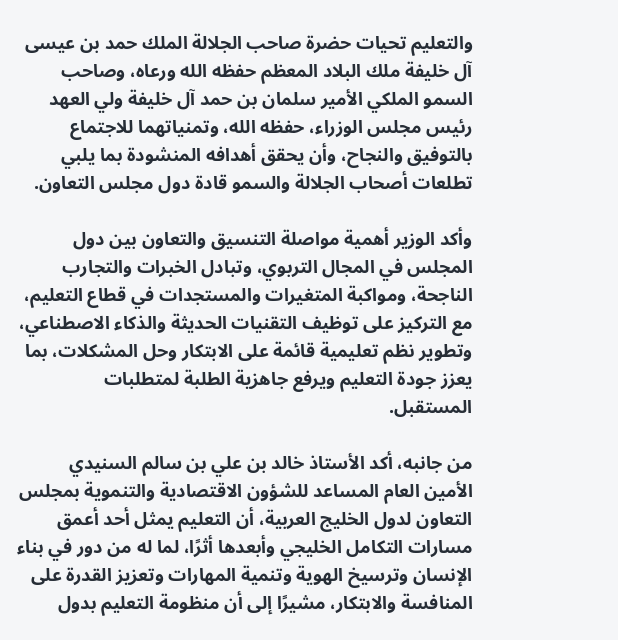والتعليم تحيات حضرة صاحب الجلالة الملك حمد بن عيسى آل خليفة ملك البلاد المعظم حفظه الله ورعاه، وصاحب السمو الملكي الأمير سلمان بن حمد آل خليفة ولي العهد رئيس مجلس الوزراء، حفظه الله، وتمنياتهما للاجتماع بالتوفيق والنجاح، وأن يحقق أهدافه المنشودة بما يلبي تطلعات أصحاب الجلالة والسمو قادة دول مجلس التعاون.

وأكد الوزير أهمية مواصلة التنسيق والتعاون بين دول المجلس في المجال التربوي، وتبادل الخبرات والتجارب الناجحة، ومواكبة المتغيرات والمستجدات في قطاع التعليم، مع التركيز على توظيف التقنيات الحديثة والذكاء الاصطناعي، وتطوير نظم تعليمية قائمة على الابتكار وحل المشكلات، بما يعزز جودة التعليم ويرفع جاهزية الطلبة لمتطلبات المستقبل.

من جانبه، أكد الأستاذ خالد بن علي بن سالم السنيدي الأمين العام المساعد للشؤون الاقتصادية والتنموية بمجلس التعاون لدول الخليج العربية، أن التعليم يمثل أحد أعمق مسارات التكامل الخليجي وأبعدها أثرًا، لما له من دور في بناء الإنسان وترسيخ الهوية وتنمية المهارات وتعزيز القدرة على المنافسة والابتكار، مشيرًا إلى أن منظومة التعليم بدول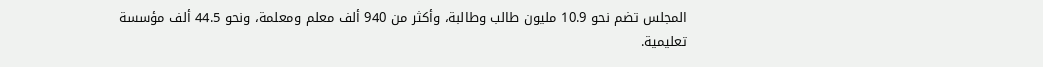المجلس تضم نحو 10.9 مليون طالب وطالبة، وأكثر من 940 ألف معلم ومعلمة، ونحو 44.5 ألف مؤسسة تعليمية.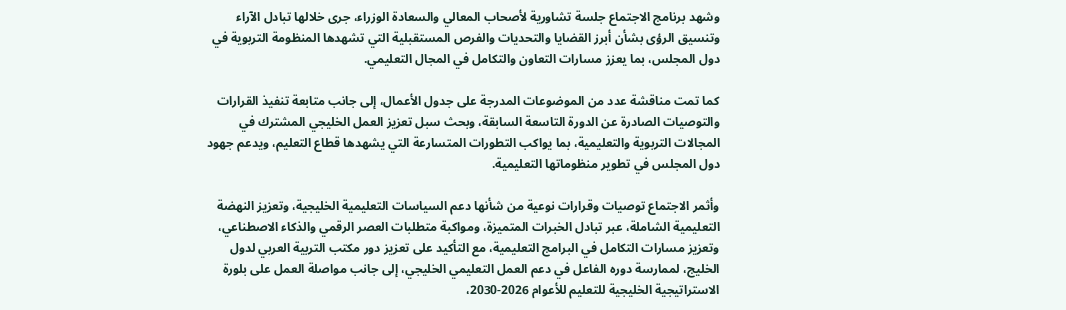وشهد برنامج الاجتماع جلسة تشاورية لأصحاب المعالي والسعادة الوزراء، جرى خلالها تبادل الآراء وتنسيق الرؤى بشأن أبرز القضايا والتحديات والفرص المستقبلية التي تشهدها المنظومة التربوية في دول المجلس، بما يعزز مسارات التعاون والتكامل في المجال التعليمي.

كما تمت مناقشة عدد من الموضوعات المدرجة على جدول الأعمال، إلى جانب متابعة تنفيذ القرارات والتوصيات الصادرة عن الدورة التاسعة السابقة، وبحث سبل تعزيز العمل الخليجي المشترك في المجالات التربوية والتعليمية، بما يواكب التطورات المتسارعة التي يشهدها قطاع التعليم، ويدعم جهود دول المجلس في تطوير منظوماتها التعليمية.

وأثمر الاجتماع توصيات وقرارات نوعية من شأنها دعم السياسات التعليمية الخليجية، وتعزيز النهضة التعليمية الشاملة، عبر تبادل الخبرات المتميزة، ومواكبة متطلبات العصر الرقمي والذكاء الاصطناعي، وتعزيز مسارات التكامل في البرامج التعليمية، مع التأكيد على تعزيز دور مكتب التربية العربي لدول الخليج، لممارسة دوره الفاعل في دعم العمل التعليمي الخليجي، إلى جانب مواصلة العمل على بلورة الاستراتيجية الخليجية للتعليم للأعوام 2026-2030،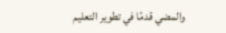والمضي قدمًا في تطوير التعليم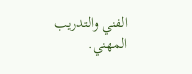الفني والتدريب المهني.